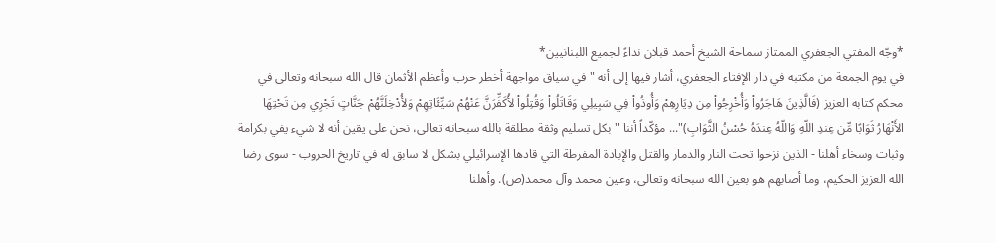*وجّه المفتي الجعفري الممتاز سماحة الشيخ أحمد قبلان نداءً لجميع اللبنانيين*
في يوم الجمعة من مكتبه في دار الإفتاء الجعفري، أشار فيها إلى أنه "في سياق مواجهة أخطر حرب وأعظم الأثمان قال الله سبحانه وتعالى في محكم كتابه العزيز (فَالَّذِينَ هَاجَرُواْ وَأُخْرِجُواْ مِن دِيَارِهِمْ وَأُوذُواْ فِي سَبِيلِي وَقَاتَلُواْ وَقُتِلُواْ لأُكَفِّرَنَّ عَنْهُمْ سَيِّئَاتِهِمْ وَلأُدْخِلَنَّهُمْ جَنَّاتٍ تَجْرِي مِن تَحْتِهَا الأَنْهَارُ ثَوَابًا مِّن عِندِ اللّهِ وَاللّهُ عِندَهُ حُسْنُ الثَّوَابِ)"... مؤكّداً أننا "بكل تسليم وثقة مطلقة بالله سبحانه تعالى، نحن على يقين أنه لا شيء يفي بكرامة وثبات وسخاء أهلنا - الذين نزحوا تحت النار والدمار والقتل والإبادة المفرطة التي قادها الإسرائيلي بشكل لا سابق له في تاريخ الحروب - سوى رضا الله العزيز الحكيم، وما أصابهم هو بعين الله سبحانه وتعالى، وعين محمد وآل محمد(ص). وأهلنا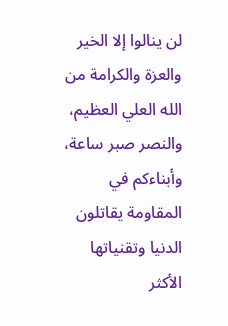لن ينالوا إلا الخير والعزة والكرامة من الله العلي العظيم، والنصر صبر ساعة، وأبناءكم في المقاومة يقاتلون الدنيا وتقنياتها الأكثر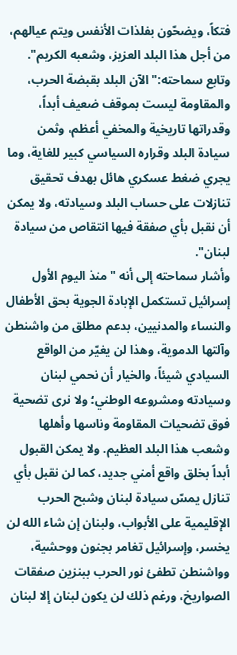فتكاً، ويضحّون بفلذات الأنفس ويتم عيالهم، من أجل هذا البلد العزيز، وشعبه الكريم".
وتابع سماحته:"الآن البلد بقبضة الحرب، والمقاومة ليست بموقف ضعيف أبداً، وقدراتها تاريخية والمخفي أعظم، وثمن سيادة البلد وقراره السياسي كبير للغاية، وما يجري ضغط عسكري هائل بهدف تحقيق تنازلات على حساب البلد وسيادته، ولا يمكن أن نقبل بأي صفقة فيها انتقاص من سيادة لبنان".
وأشار سماحته إلى أنه "منذ اليوم الأول إسرائيل تستكمل الإبادة الجوية بحق الأطفال والنساء والمدنيين، بدعم مطلق من واشنطن وآلتها الدموية، وهذا لن يغيّر من الواقع السيادي شيئاً، والخيار أن نحمي لبنان وسيادته ومشروعه الوطني؛ ولا نرى تضحية فوق تضحيات المقاومة وناسها وأهلها وشعب هذا البلد العظيم. ولا يمكن القبول أبداً بخلق واقع أمني جديد، كما لن نقبل بأي تنازل يمسّ سيادة لبنان وشبح الحرب الإقليمية على الأبواب، ولبنان إن شاء الله لن يخسر، وإسرائيل تغامر بجنون ووحشية، وواشنطن تطفئ نور الحرب ببنزين صفقات الصواريخ، ورغم ذلك لن يكون لبنان إلا لبنان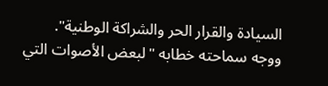السيادة والقرار الحر والشراكة الوطنية".
ووجه سماحته خطابه "لبعض الأصوات التي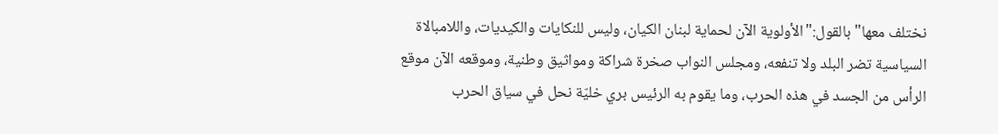نختلف معها" بالقول:"الأولوية الآن لحماية لبنان الكيان، وليس للنكايات والكيديات، واللامبالاة السياسية تضر البلد ولا تنفعه، ومجلس النواب صخرة شراكة ومواثيق وطنية، وموقعه الآن موقع الرأس من الجسد في هذه الحرب، وما يقوم به الرئيس بري خليّة نحل في سياق الحرب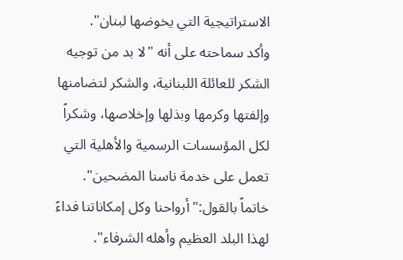الاستراتيجية التي يخوضها لبنان".
وأكد سماحته على أنه "لا بد من توجيه الشكر للعائلة اللبنانية، والشكر لتضامنها وإلفتها وكرمها وبذلها وإخلاصها، وشكراً لكل المؤسسات الرسمية والأهلية التي تعمل على خدمة ناسنا المضحين".
خاتماً بالقول:"أرواحنا وكل إمكاناتنا فداءً لهذا البلد العظيم وأهله الشرفاء".